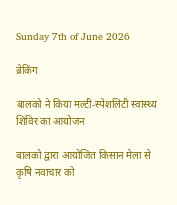Sunday 7th of June 2026

ब्रेकिंग

बालको ने किया मल्टी-स्पेशलिटी स्वास्थ्य शिविर का आयोजन

बालको द्वारा आयोजित किसान मेला से कृषि नवाचार को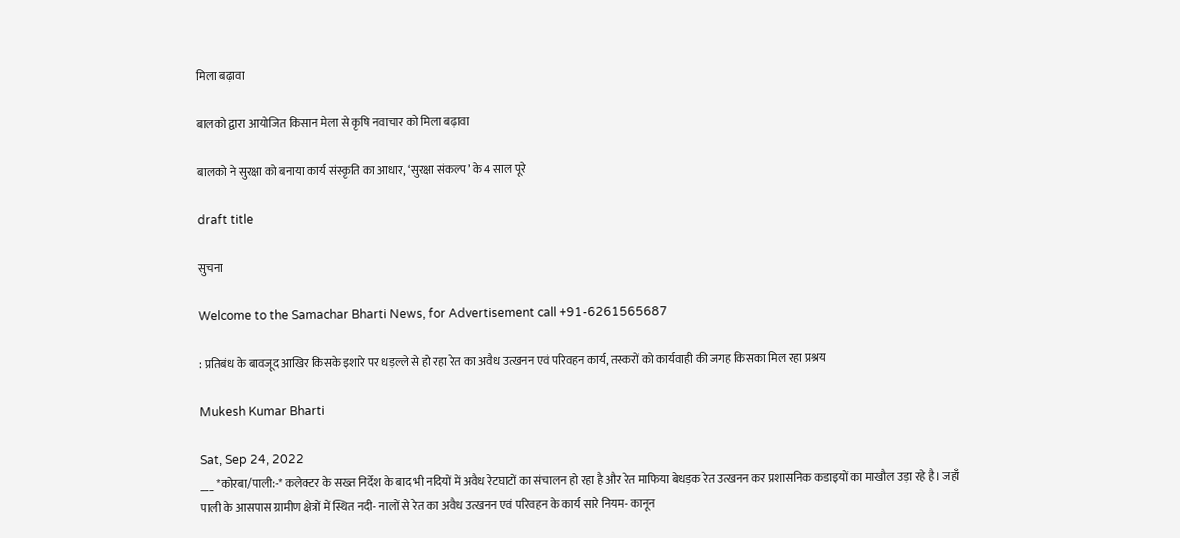मिला बढ़ावा

बालको द्वारा आयोजित किसान मेला से कृषि नवाचार को मिला बढ़ावा

बालको ने सुरक्षा को बनाया कार्य संस्कृति का आधार, ‘सुरक्षा संकल्प’ के 4 साल पूरे

draft title

सुचना

Welcome to the Samachar Bharti News, for Advertisement call +91-6261565687

: प्रतिबंध के बावजूद आखिर किसके इशारे पर धड़ल्ले से हो रहा रेत का अवैध उत्खनन एवं परिवहन कार्य, तस्करों को कार्यवाही की जगह किसका मिल रहा प्रश्रय

Mukesh Kumar Bharti

Sat, Sep 24, 2022
___ *कोरबा/पाली:-* कलेक्टर के सख्त निर्देश के बाद भी नदियों में अवैध रेटघाटों का संचालन हो रहा है और रेत माफिया बेधड़क रेत उत्खनन कर प्रशासनिक कडाइयों का माखौल उड़ा रहे है। जहाँ पाली के आसपास ग्रामीण क्षेत्रों में स्थित नदी- नालों से रेत का अवैध उत्खनन एवं परिवहन के कार्य सारे नियम- कानून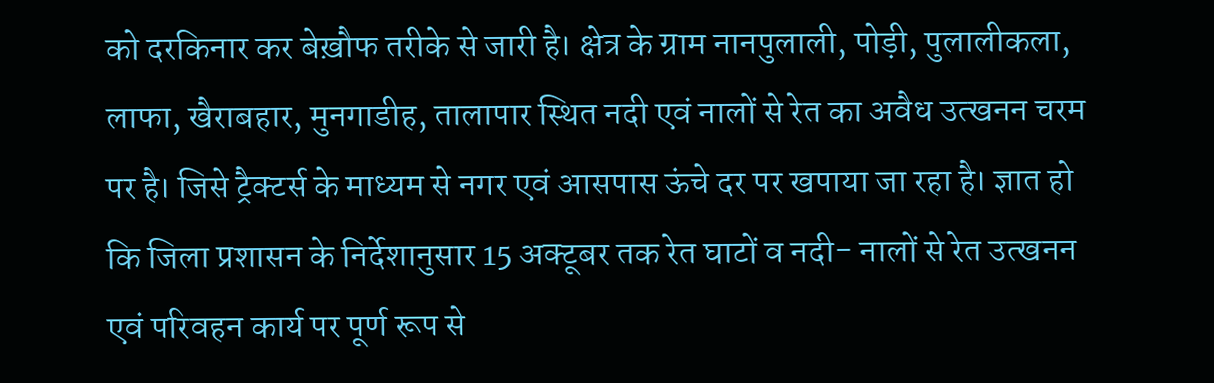को दरकिनार कर बेख़ौफ तरीके से जारी है। क्षेत्र के ग्राम नानपुलाली, पोड़ी, पुलालीकला, लाफा, खैराबहार, मुनगाडीह, तालापार स्थित नदी एवं नालों से रेत का अवैध उत्खनन चरम पर है। जिसे ट्रैक्टर्स के माध्यम से नगर एवं आसपास ऊंचे दर पर खपाया जा रहा है। ज्ञात हो कि जिला प्रशासन के निर्देशानुसार 15 अक्टूबर तक रेत घाटों व नदी- नालों से रेत उत्खनन एवं परिवहन कार्य पर पूर्ण रूप से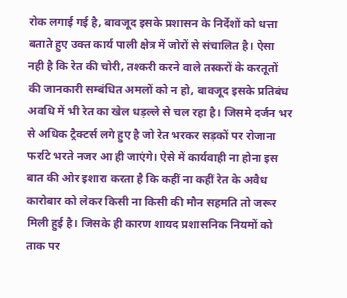रोक लगाई गई है, बावजूद इसके प्रशासन के निर्देशों को धत्ता बताते हुए उक्त कार्य पाली क्षेत्र में जोरों से संचालित है। ऐसा नही है कि रेत की चोरी, तश्करी करने वाले तस्करों के करतूतों की जानकारी सम्बंधित अमलों को न हो, बावजूद इसके प्रतिबंध अवधि में भी रेत का खेल धड़ल्ले से चल रहा है। जिसमे दर्जन भर से अधिक ट्रैक्टर्स लगे हुए है जो रेत भरकर सड़कों पर रोजाना फर्राटे भरते नजर आ ही जाएंगे। ऐसे में कार्यवाही ना होना इस बात की ओर इशारा करता है कि कहीं ना कहीं रेत के अवैध कारोबार को लेकर किसी ना किसी की मौन सहमति तो जरूर मिली हुई है। जिसके ही कारण शायद प्रशासनिक नियमों को ताक पर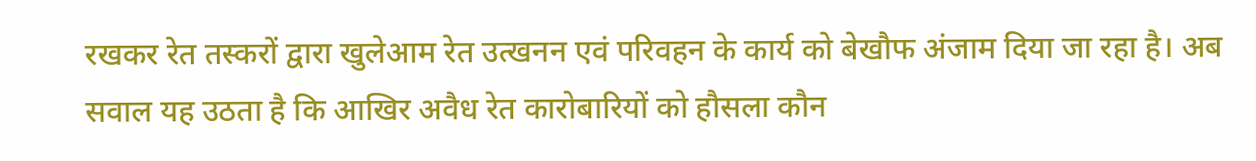रखकर रेत तस्करों द्वारा खुलेआम रेत उत्खनन एवं परिवहन के कार्य को बेखौफ अंजाम दिया जा रहा है। अब सवाल यह उठता है कि आखिर अवैध रेत कारोबारियों को हौसला कौन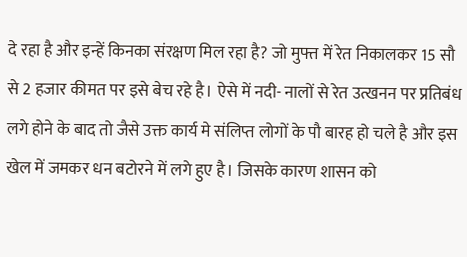दे रहा है और इन्हें किनका संरक्षण मिल रहा है? जो मुफ्त में रेत निकालकर 15 सौ से 2 हजार कीमत पर इसे बेच रहे है। ऐसे में नदी- नालों से रेत उत्खनन पर प्रतिबंध लगे होने के बाद तो जैसे उक्त कार्य मे संलिप्त लोगों के पौ बारह हो चले है और इस खेल में जमकर धन बटोरने में लगे हुए है। जिसके कारण शासन को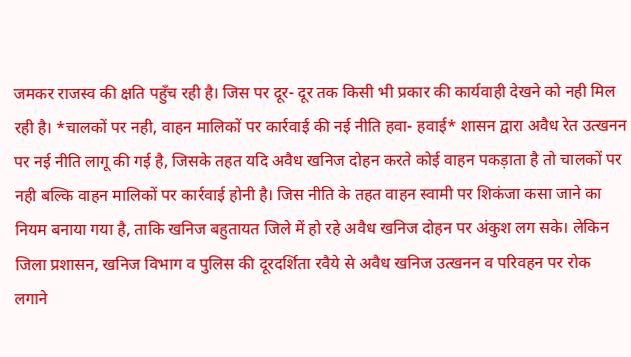जमकर राजस्व की क्षति पहुँच रही है। जिस पर दूर- दूर तक किसी भी प्रकार की कार्यवाही देखने को नही मिल रही है। *चालकों पर नही, वाहन मालिकों पर कार्रवाई की नई नीति हवा- हवाई* शासन द्वारा अवैध रेत उत्खनन पर नई नीति लागू की गई है, जिसके तहत यदि अवैध खनिज दोहन करते कोई वाहन पकड़ाता है तो चालकों पर नही बल्कि वाहन मालिकों पर कार्रवाई होनी है। जिस नीति के तहत वाहन स्वामी पर शिकंजा कसा जाने का नियम बनाया गया है, ताकि खनिज बहुतायत जिले में हो रहे अवैध खनिज दोहन पर अंकुश लग सके। लेकिन जिला प्रशासन, खनिज विभाग व पुलिस की दूरदर्शिता रवैये से अवैध खनिज उत्खनन व परिवहन पर रोक लगाने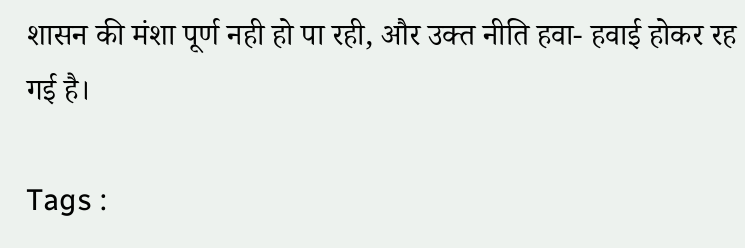शासन की मंशा पूर्ण नही हो पा रही, और उक्त नीति हवा- हवाई होकर रह गई है।

Tags :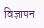विज्ञापन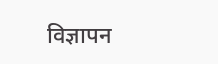विज्ञापन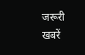जरूरी खबरें